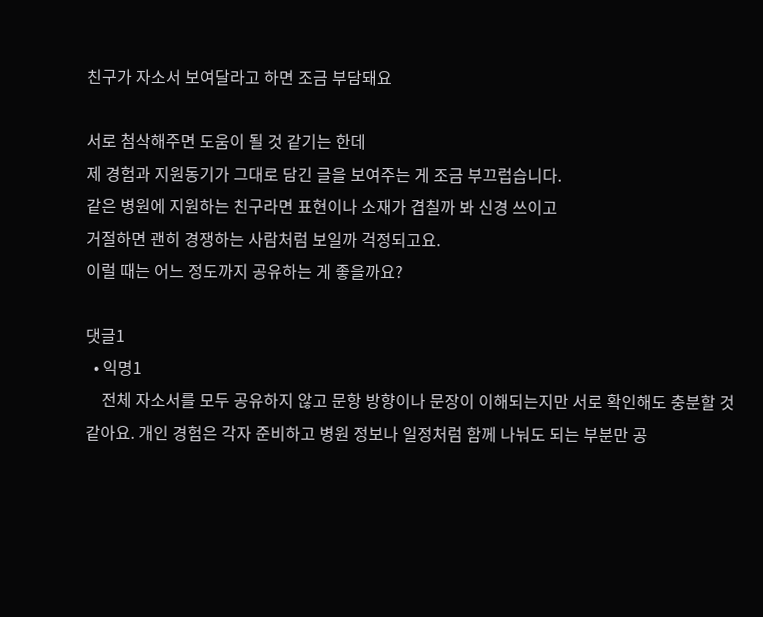친구가 자소서 보여달라고 하면 조금 부담돼요

서로 첨삭해주면 도움이 될 것 같기는 한데
제 경험과 지원동기가 그대로 담긴 글을 보여주는 게 조금 부끄럽습니다.
같은 병원에 지원하는 친구라면 표현이나 소재가 겹칠까 봐 신경 쓰이고
거절하면 괜히 경쟁하는 사람처럼 보일까 걱정되고요.
이럴 때는 어느 정도까지 공유하는 게 좋을까요?

댓글1
  • 익명1
    전체 자소서를 모두 공유하지 않고 문항 방향이나 문장이 이해되는지만 서로 확인해도 충분할 것 같아요. 개인 경험은 각자 준비하고 병원 정보나 일정처럼 함께 나눠도 되는 부분만 공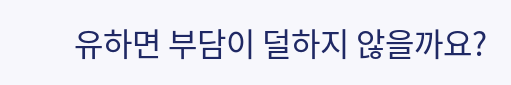유하면 부담이 덜하지 않을까요?